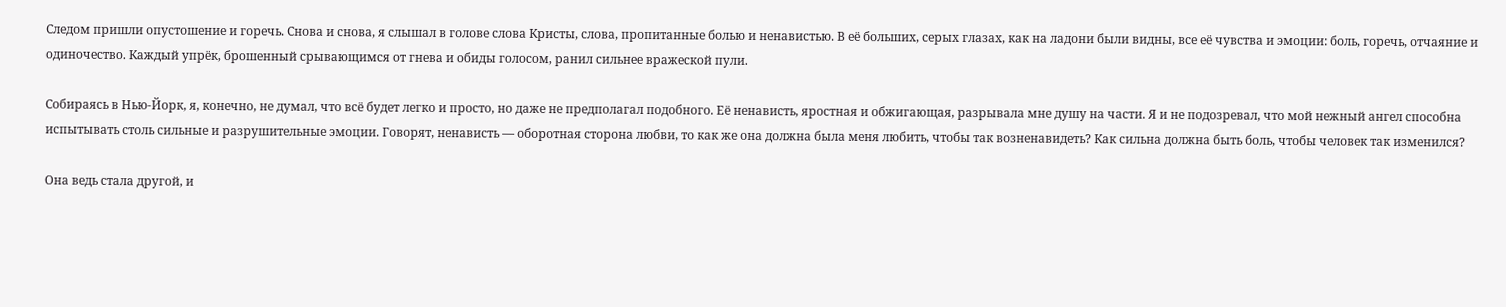Следом пришли опустошение и горечь. Снова и снова, я слышал в голове слова Кристы, слова, пропитанные болью и ненавистью. В её больших, серых глазах, как на ладони были видны, все её чувства и эмоции: боль, горечь, отчаяние и одиночество. Каждый упрёк, брошенный срывающимся от гнева и обиды голосом, ранил сильнее вражеской пули.

Собираясь в Нью-Йорк, я, конечно, не думал, что всё будет легко и просто, но даже не предполагал подобного. Её ненависть, яростная и обжигающая, разрывала мне душу на части. Я и не подозревал, что мой нежный ангел способна испытывать столь сильные и разрушительные эмоции. Говорят, ненависть — оборотная сторона любви, то как же она должна была меня любить, чтобы так возненавидеть? Как сильна должна быть боль, чтобы человек так изменился?

Она ведь стала другой, и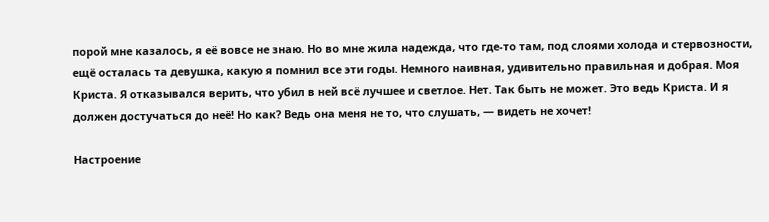порой мне казалось, я её вовсе не знаю. Но во мне жила надежда, что где-то там, под слоями холода и стервозности, ещё осталась та девушка, какую я помнил все эти годы. Немного наивная, удивительно правильная и добрая. Моя Криста. Я отказывался верить, что убил в ней всё лучшее и светлое. Нет. Так быть не может. Это ведь Криста. И я должен достучаться до неё! Но как? Ведь она меня не то, что слушать, — видеть не хочет!

Настроение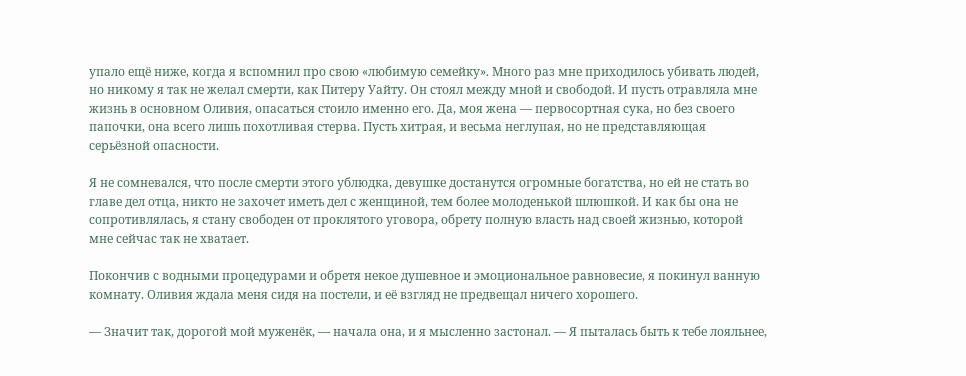упало ещё ниже, когда я вспомнил про свою «любимую семейку». Много раз мне приходилось убивать людей, но никому я так не желал смерти, как Питеру Уайту. Он стоял между мной и свободой. И пусть отравляла мне жизнь в основном Оливия, опасаться стоило именно его. Да, моя жена — первосортная сука, но без своего папочки, она всего лишь похотливая стерва. Пусть хитрая, и весьма неглупая, но не представляющая серьёзной опасности.

Я не сомневался, что после смерти этого ублюдка, девушке достанутся огромные богатства, но ей не стать во главе дел отца, никто не захочет иметь дел с женщиной, тем более молоденькой шлюшкой. И как бы она не сопротивлялась, я стану свободен от проклятого уговора, обрету полную власть над своей жизнью, которой мне сейчас так не хватает.

Покончив с водными процедурами и обретя некое душевное и эмоциональное равновесие, я покинул ванную комнату. Оливия ждала меня сидя на постели, и её взгляд не предвещал ничего хорошего.

— Значит так, дорогой мой муженёк, — начала она, и я мысленно застонал. — Я пыталась быть к тебе лояльнее,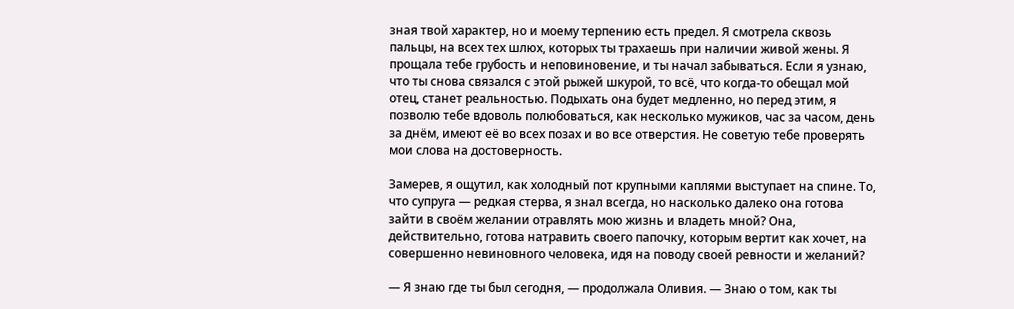зная твой характер, но и моему терпению есть предел. Я смотрела сквозь пальцы, на всех тех шлюх, которых ты трахаешь при наличии живой жены. Я прощала тебе грубость и неповиновение, и ты начал забываться. Если я узнаю, что ты снова связался с этой рыжей шкурой, то всё, что когда-то обещал мой отец, станет реальностью. Подыхать она будет медленно, но перед этим, я позволю тебе вдоволь полюбоваться, как несколько мужиков, час за часом, день за днём, имеют её во всех позах и во все отверстия. Не советую тебе проверять мои слова на достоверность.

Замерев, я ощутил, как холодный пот крупными каплями выступает на спине. То, что супруга — редкая стерва, я знал всегда, но насколько далеко она готова зайти в своём желании отравлять мою жизнь и владеть мной? Она, действительно, готова натравить своего папочку, которым вертит как хочет, на совершенно невиновного человека, идя на поводу своей ревности и желаний?

— Я знаю где ты был сегодня, — продолжала Оливия. — Знаю о том, как ты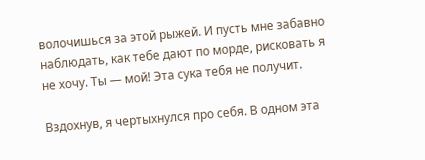волочишься за этой рыжей. И пусть мне забавно наблюдать, как тебе дают по морде, рисковать я не хочу. Ты — мой! Эта сука тебя не получит.

Вздохнув, я чертыхнулся про себя. В одном эта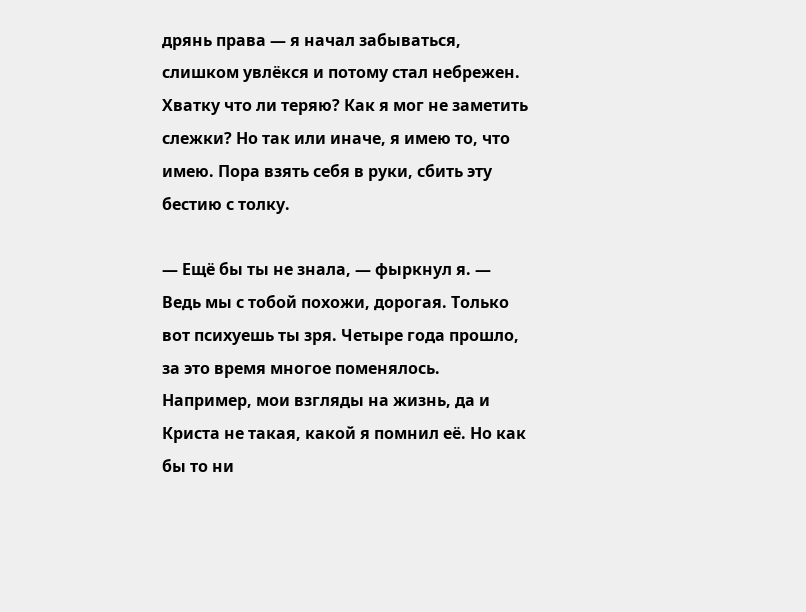дрянь права — я начал забываться, слишком увлёкся и потому стал небрежен. Хватку что ли теряю? Как я мог не заметить слежки? Но так или иначе, я имею то, что имею. Пора взять себя в руки, сбить эту бестию с толку.

— Ещё бы ты не знала, — фыркнул я. — Ведь мы с тобой похожи, дорогая. Только вот психуешь ты зря. Четыре года прошло, за это время многое поменялось. Например, мои взгляды на жизнь, да и Криста не такая, какой я помнил её. Но как бы то ни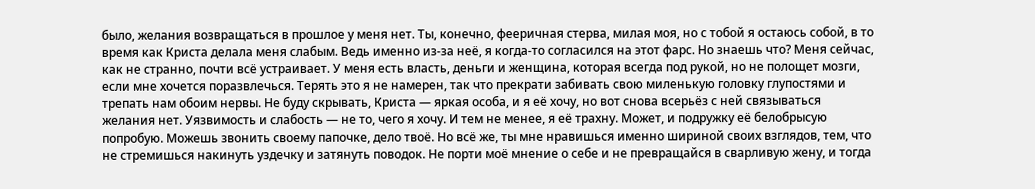было, желания возвращаться в прошлое у меня нет. Ты, конечно, фееричная стерва, милая моя, но с тобой я остаюсь собой, в то время как Криста делала меня слабым. Ведь именно из-за неё, я когда-то согласился на этот фарс. Но знаешь что? Меня сейчас, как не странно, почти всё устраивает. У меня есть власть, деньги и женщина, которая всегда под рукой, но не полощет мозги, если мне хочется поразвлечься. Терять это я не намерен, так что прекрати забивать свою миленькую головку глупостями и трепать нам обоим нервы. Не буду скрывать, Криста — яркая особа, и я её хочу, но вот снова всерьёз с ней связываться желания нет. Уязвимость и слабость — не то, чего я хочу. И тем не менее, я её трахну. Может, и подружку её белобрысую попробую. Можешь звонить своему папочке, дело твоё. Но всё же, ты мне нравишься именно шириной своих взглядов, тем, что не стремишься накинуть уздечку и затянуть поводок. Не порти моё мнение о себе и не превращайся в сварливую жену, и тогда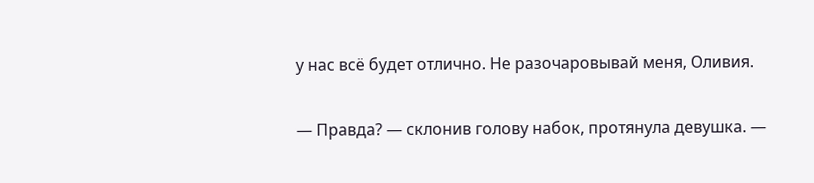у нас всё будет отлично. Не разочаровывай меня, Оливия.

— Правда? — склонив голову набок, протянула девушка. —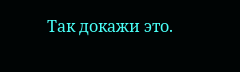Так докажи это.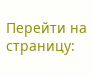Перейти на страницу: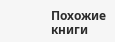Похожие книги